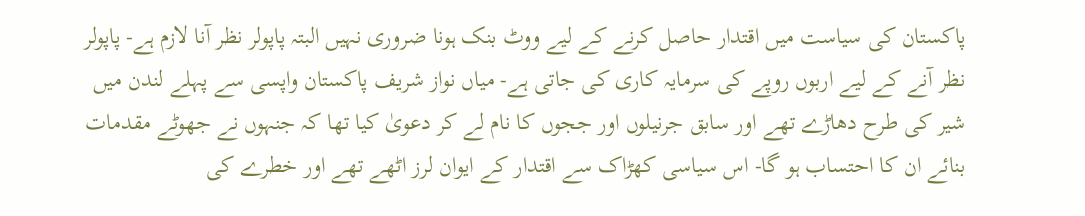پاکستان کی سیاست میں اقتدار حاصل کرنے کے لیے ووٹ بنک ہونا ضروری نہیں البتہ پاپولر نظر آنا لازم ہے- پاپولر نظر آنے کے لیے اربوں روپے کی سرمایہ کاری کی جاتی ہے- میاں نواز شریف پاکستان واپسی سے پہلے لندن میں شیر کی طرح دھاڑے تھے اور سابق جرنیلوں اور ججوں کا نام لے کر دعویٰ کیا تھا کہ جنہوں نے جھوٹے مقدمات بنائے ان کا احتساب ہو گا- اس سیاسی کھڑاک سے اقتدار کے ایوان لرز اٹھے تھے اور خطرے کی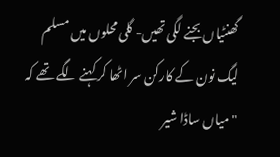گھنٹیاں بجنے لگی تھیں- گلی محلوں میں مسلم لیگ نون کے کارکن سر اٹھا کر کہنے لگے تھے کہ "میاں ساڈا شیر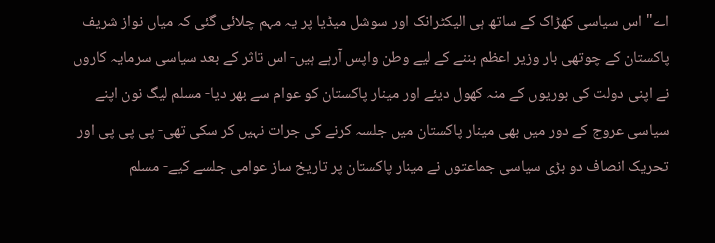اے" اس سیاسی کھڑاک کے ساتھ ہی الیکٹرانک اور سوشل میڈیا پر یہ مہم چلائی گئی کہ میاں نواز شریف پاکستان کے چوتھی بار وزیر اعظم بننے کے لیے وطن واپس آرہے ہیں- اس تاثر کے بعد سیاسی سرمایہ کاروں نے اپنی دولت کی بوریوں کے منہ کھول دیئے اور مینار پاکستان کو عوام سے بھر دیا- مسلم لیگ نون اپنے سیاسی عروج کے دور میں بھی مینار پاکستان میں جلسہ کرنے کی جرات نہیں کر سکی تھی- پی پی پی اور تحریک انصاف دو بڑی سیاسی جماعتوں نے مینار پاکستان پر تاریخ ساز عوامی جلسے کیے- مسلم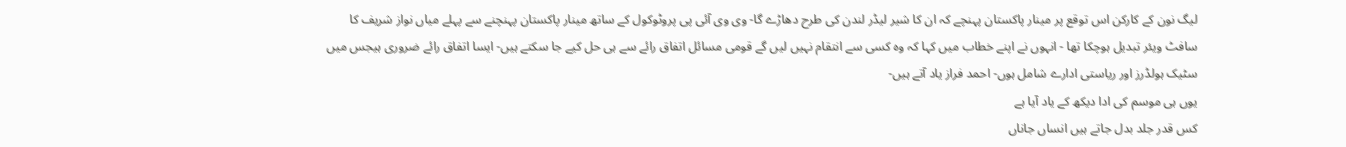لیگ نون کے کارکن اس توقع پر مینار پاکستان پہنچے کہ ان کا شیر لیڈر لندن کی طرح دھاڑے گا- وی وی آئی پی پروٹوکول کے ساتھ مینار پاکستان پہنچنے سے پہلے میاں نواز شریف کا سافٹ ویئر تبدیل ہوچکا تھا - انہوں نے اپنے خطاب میں کہا کہ وہ کسی سے انتقام نہیں لیں گے قومی مسائل اتفاق رائے سے ہی حل کیے جا سکتے ہیں- ایسا اتفاق رائے ضروری ہیجس میں سٹیک ہولڈرز اور ریاستی ادارے شامل ہوں- احمد فراز یاد آتے ہیں-
یوں ہی موسم کی ادا دیکھ کے یاد آیا ہے
کس قدر جلد بدل جاتے ہیں انساں جاناں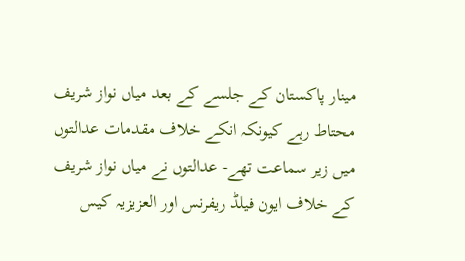مینار پاکستان کے جلسے کے بعد میاں نواز شریف محتاط رہے کیونکہ انکے خلاف مقدمات عدالتوں میں زیر سماعت تھے- عدالتوں نے میاں نواز شریف کے خلاف ایون فیلڈ ریفرنس اور العزیزیہ کیس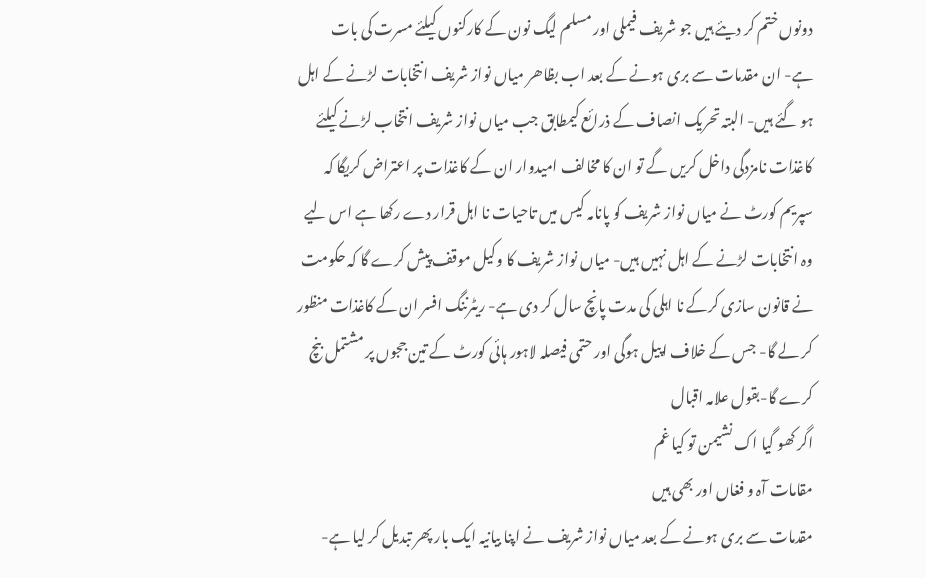دونوں ختم کر دیئے ہیں جو شریف فیملی اور مسلم لیگ نون کے کارکنوں کیلئے مسرت کی بات ہے- ان مقدمات سے بری ہونے کے بعد اب بظاھر میاں نواز شریف انتخابات لڑنے کے اہل ہو گئے ہیں- البتہ تحریک انصاف کے ذرائع کیمطابق جب میاں نواز شریف انتخاب لڑنے کیلئے کاغذات نامزدگی داخل کریں گے تو ان کا مخالف امیدوار ان کے کاغذات پر اعتراض کریگا کہ سپریم کورٹ نے میاں نواز شریف کو پانامہ کیس میں تاحیات نا اہل قرار دے رکھا ہے اس لیے وہ انتخابات لڑنے کے اہل نہیں ہیں- میاں نواز شریف کا وکیل موقف پیش کرے گا کہ حکومت نے قانون سازی کرکے نا اہلی کی مدت پانچ سال کر دی ہے- ریٹرننگ افسر ان کے کاغذات منظور کر لے گا- جس کے خلاف اپیل ہوگی اور حتمی فیصلہ لاہور ہائی کورٹ کے تین ججوں پر مشتمل بنچ کرے گا-بقول علامہ اقبال
اگر کھو گیا اک نشیمن تو کیا غم
مقامات آہ و فغاں اور بھی ہیں
مقدمات سے بری ہونے کے بعد میاں نواز شریف نے اپنا بیانیہ ایک بار پھر تبدیل کر لیا ہے-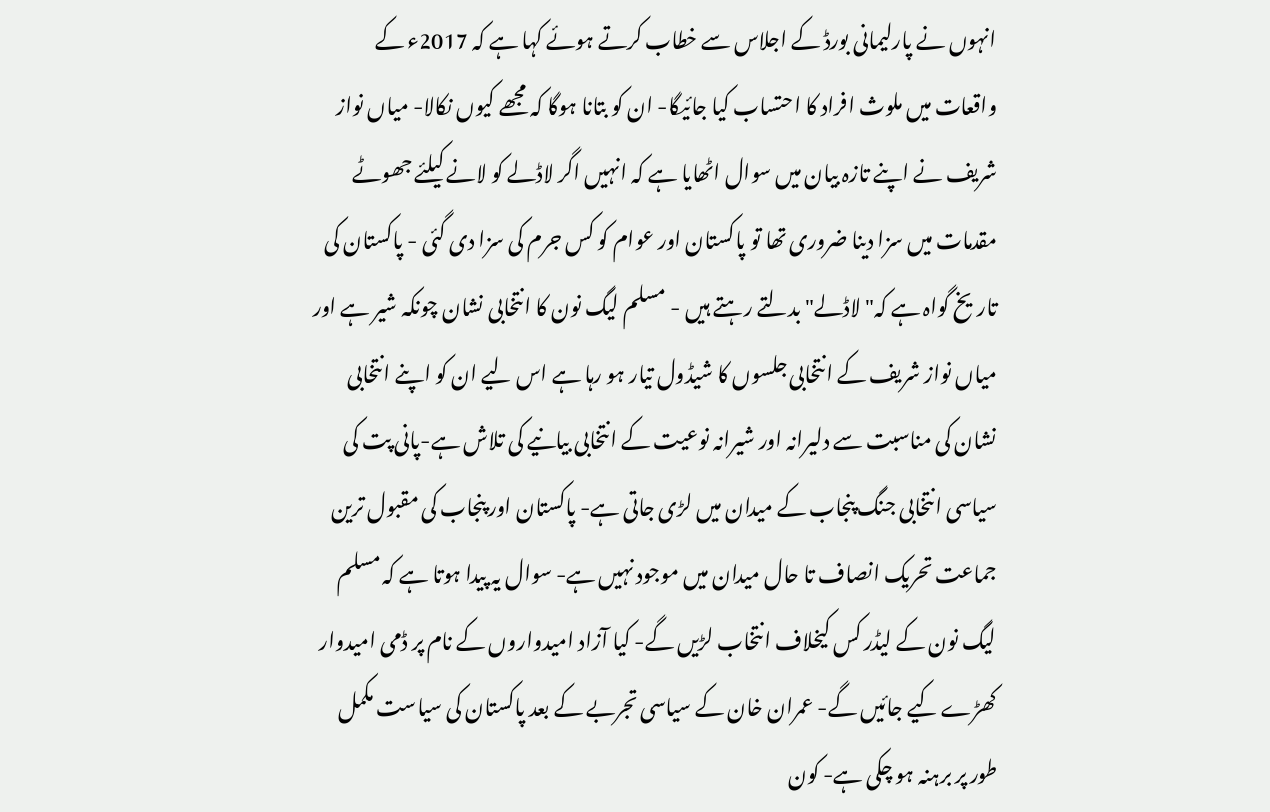انہوں نے پارلیمانی بورڈ کے اجلاس سے خطاب کرتے ہوئے کہا ہے کہ 2017ء کے واقعات میں ملوث افراد کا احتساب کیا جائیگا- ان کو بتانا ہوگا کہ مجھے کیوں نکالا- میاں نواز شریف نے اپنے تازہ بیان میں سوال اٹھایا ہے کہ انہیں اگر لاڈلے کو لانے کیلئے جھوٹے مقدمات میں سزا دینا ضروری تھا تو پاکستان اور عوام کو کس جرم کی سزا دی گئی - پاکستان کی تاریخ گواہ ہے کہ" لاڈلے" بدلتے رہتے ہیں - مسلم لیگ نون کا انتخابی نشان چونکہ شیر ہے اور میاں نواز شریف کے انتخابی جلسوں کا شیڈول تیار ہو رہا ہے اس لیے ان کو اپنے انتخابی نشان کی مناسبت سے دلیرانہ اور شیرانہ نوعیت کے انتخابی بیانیے کی تلاش ہے-پانی پت کی سیاسی انتخابی جنگ پنجاب کے میدان میں لڑی جاتی ہے- پاکستان اور پنجاب کی مقبول ترین جماعت تحریک انصاف تا حال میدان میں موجود نہیں ہے- سوال یہ پیدا ہوتا ہے کہ مسلم لیگ نون کے لیڈر کس کیخلاف انتخاب لڑیں گے- کیا آزاد امیدواروں کے نام پر ڈمی امیدوار کھڑے کیے جائیں گے- عمران خان کے سیاسی تجربے کے بعد پاکستان کی سیاست مکمل طور پر برہنہ ہو چکی ہے- کون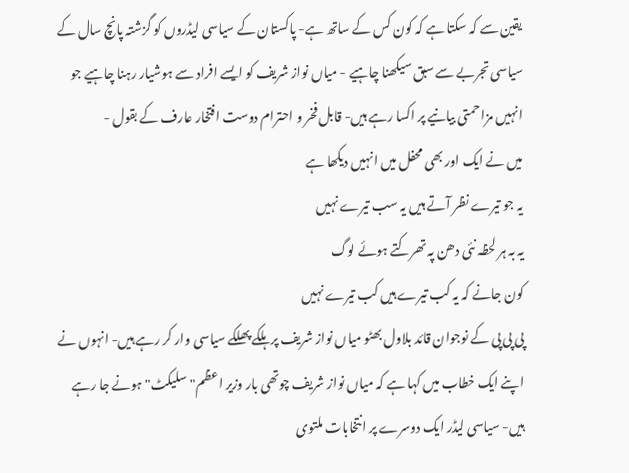یقین سے کہ سکتا ہے کہ کون کس کے ساتھ ہے- پاکستان کے سیاسی لیڈروں کو گزشتہ پانچ سال کے سیاسی تجربے سے سبق سیکھنا چاہیے - میاں نواز شریف کو ایسے افراد سے ہوشیار رہنا چاہیے جو انہیں مزاحمتی بیانیے پر اکسا رہے ہیں- قابل فخر و احترام دوست افتخار عارف کے بقول -
میں نے ایک اور بھی محفل میں انہیں دیکھا ہے
یہ جو تیرے نظر آتے ہیں یہ سب تیرے نہیں
یہ بہ ہر لحظہ نئی دھن پہ تھرکتے ہوئے لوگ
کون جانے کہ یہ کب تیرے ہیں کب تیرے نہیں
پی پی پی کے نوجوان قائد بلاول بھٹو میاں نواز شریف پر ہلکے پھلکے سیاسی وار کر رہے ہیں- انہوں نے اپنے ایک خطاب میں کہا ہے کہ میاں نواز شریف چوتھی بار وزیر اعظم" سلیکٹ" ہونے جا رہے ہیں- سیاسی لیڈر ایک دوسرے پر انتخابات ملتوی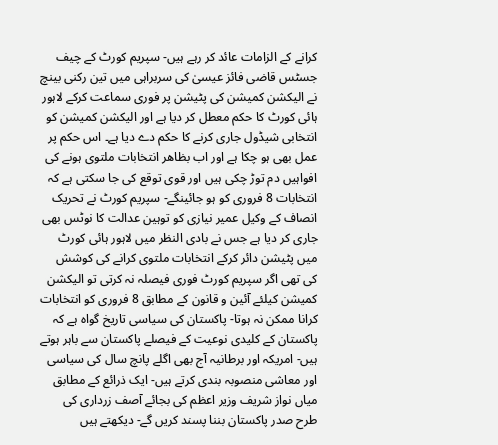کرانے کے الزامات عائد کر رہے ہیں- سپریم کورٹ کے چیف جسٹس قاضی فائز عیسیٰ کی سربراہی میں تین رکنی بینچ نے الیکشن کمیشن کی پٹیشن پر فوری سماعت کرکے لاہور ہائی کورٹ کا حکم معطل کر دیا ہے اور الیکشن کمیشن کو انتخابی شیڈول جاری کرنے کا حکم دے دیا ہے۔ اس حکم پر عمل بھی ہو چکا ہے اور اب بظاھر انتخابات ملتوی ہونے کی افواہیں دم توڑ چکی ہیں اور قوی توقع کی جا سکتی ہے کہ انتخابات 8 فروری کو ہو جائینگے- سپریم کورٹ نے تحریک انصاف کے وکیل عمیر نیازی کو توہین عدالت کا نوٹس بھی جاری کر دیا ہے جس نے بادی النظر میں لاہور ہائی کورٹ میں پٹیشن دائر کرکے انتخابات ملتوی کرانے کی کوشش کی تھی اگر سپریم کورٹ فوری فیصلہ نہ کرتی تو الیکشن کمیشن کیلئے آئین و قانون کے مطابق 8 فروری کو انتخابات کرانا ممکن نہ ہوتا- پاکستان کی سیاسی تاریخ گواہ ہے کہ پاکستان کے کلیدی نوعیت کے فیصلے پاکستان سے باہر ہوتے ہیں- امریکہ اور برطانیہ آج بھی اگلے پانچ سال کی سیاسی اور معاشی منصوبہ بندی کرتے ہیں- ایک ذرائع کے مطابق میاں نواز شریف وزیر اعظم کی بجائے آصف زرداری کی طرح صدر پاکستان بننا پسند کریں گے- دیکھتے ہیں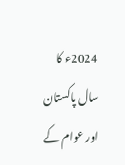2024ء کا سال پاکستان اور عوام کے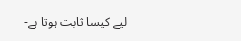لیے کیسا ثابت ہوتا ہے-